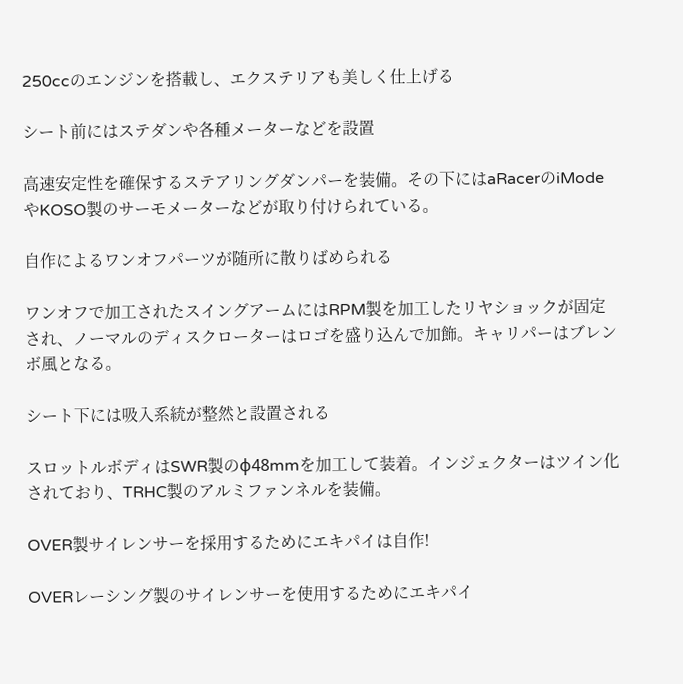250ccのエンジンを搭載し、エクステリアも美しく仕上げる

シート前にはステダンや各種メーターなどを設置

高速安定性を確保するステアリングダンパーを装備。その下にはaRacerのiModeやKOSO製のサーモメーターなどが取り付けられている。

自作によるワンオフパーツが随所に散りばめられる

ワンオフで加工されたスイングアームにはRPM製を加工したリヤショックが固定され、ノーマルのディスクローターはロゴを盛り込んで加飾。キャリパーはブレンボ風となる。

シート下には吸入系統が整然と設置される

スロットルボディはSWR製のφ48mmを加工して装着。インジェクターはツイン化されており、TRHC製のアルミファンネルを装備。

OVER製サイレンサーを採用するためにエキパイは自作!

OVERレーシング製のサイレンサーを使用するためにエキパイ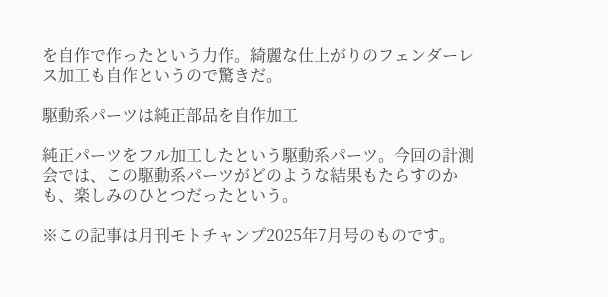を自作で作ったという力作。綺麗な仕上がりのフェンダーレス加工も自作というので驚きだ。

駆動系パーツは純正部品を自作加工

純正パーツをフル加工したという駆動系パーツ。今回の計測会では、この駆動系パーツがどのような結果もたらすのかも、楽しみのひとつだったという。

※この記事は月刊モトチャンプ2025年7月号のものです。